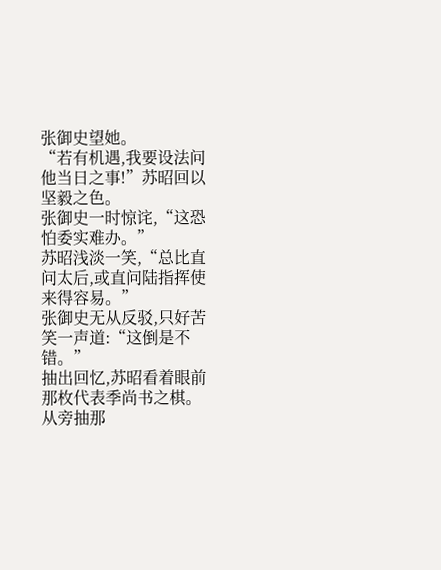张御史望她。
“若有机遇,我要设法问他当日之事!”苏昭回以坚毅之色。
张御史一时惊诧,“这恐怕委实难办。”
苏昭浅淡一笑,“总比直问太后,或直问陆指挥使来得容易。”
张御史无从反驳,只好苦笑一声道:“这倒是不错。”
抽出回忆,苏昭看着眼前那枚代表季尚书之棋。
从旁抽那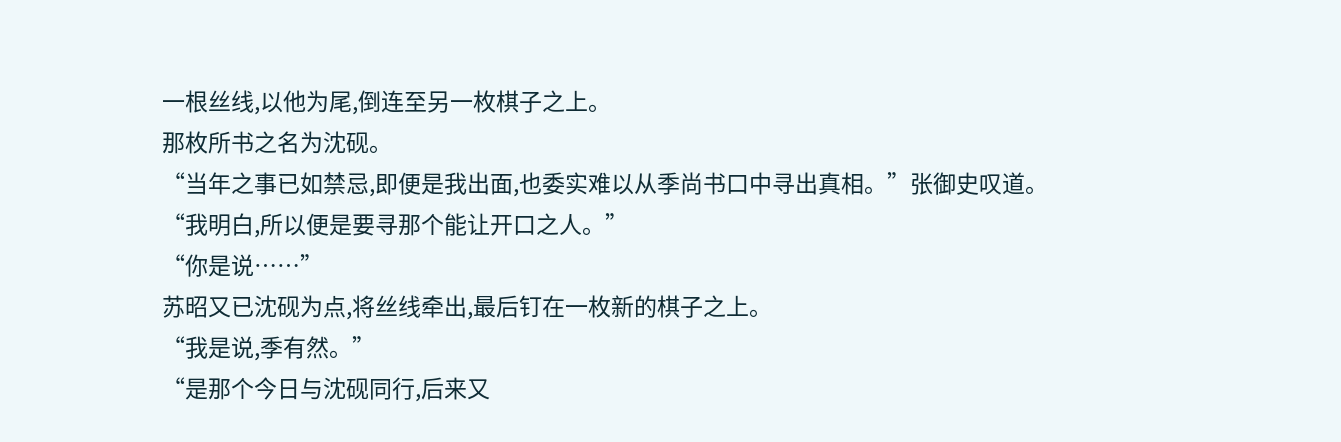一根丝线,以他为尾,倒连至另一枚棋子之上。
那枚所书之名为沈砚。
“当年之事已如禁忌,即便是我出面,也委实难以从季尚书口中寻出真相。”张御史叹道。
“我明白,所以便是要寻那个能让开口之人。”
“你是说……”
苏昭又已沈砚为点,将丝线牵出,最后钉在一枚新的棋子之上。
“我是说,季有然。”
“是那个今日与沈砚同行,后来又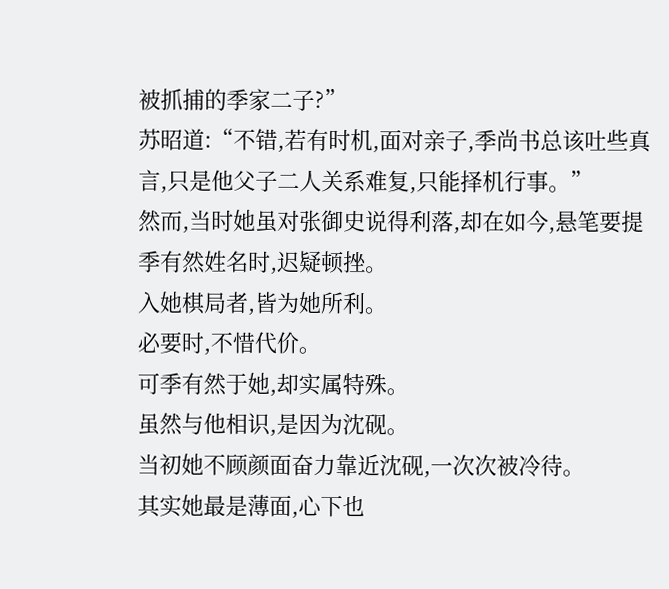被抓捕的季家二子?”
苏昭道:“不错,若有时机,面对亲子,季尚书总该吐些真言,只是他父子二人关系难复,只能择机行事。”
然而,当时她虽对张御史说得利落,却在如今,悬笔要提季有然姓名时,迟疑顿挫。
入她棋局者,皆为她所利。
必要时,不惜代价。
可季有然于她,却实属特殊。
虽然与他相识,是因为沈砚。
当初她不顾颜面奋力靠近沈砚,一次次被冷待。
其实她最是薄面,心下也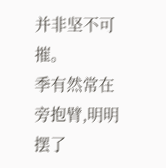并非坚不可摧。
季有然常在旁抱臂,明明摆了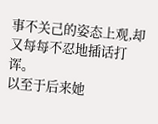事不关己的姿态上观,却又每每不忍地插话打诨。
以至于后来她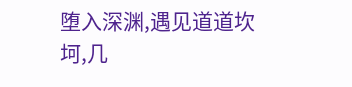堕入深渊,遇见道道坎坷,几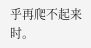乎再爬不起来时。